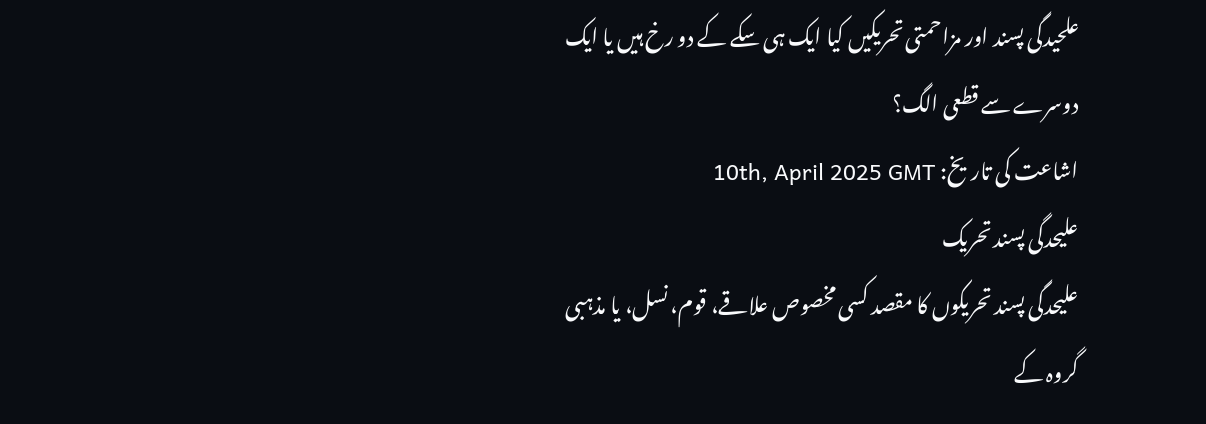علحیدگی پسند اور مزاحمتی تحریکیں کیا ایک ہی سکے کے دو رخ ہیں یا ایک دوسرے سے قطعی الگ؟
اشاعت کی تاریخ: 10th, April 2025 GMT
علیحدگی پسند تحریک
علیحدگی پسند تحریکوں کا مقصد کسی مخصوص علاقے، قوم، نسل، یا مذہبی گروہ کے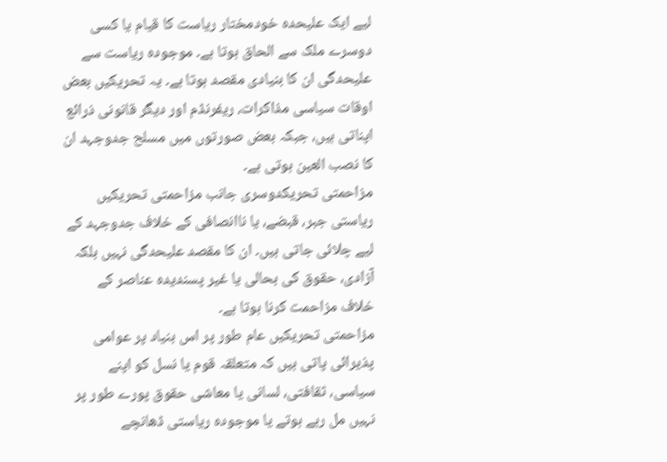لیے ایک علیحدہ خودمختار ریاست کا قیام یا کسی دوسرے ملک سے الحاق ہوتا ہے۔ موجودہ ریاست سے علیحدگی ان کا بنیادی مقصد ہوتا ہے۔ یہ تحریکیں بعض اوقات سیاسی مذاکرات، ریفرنڈم اور دیگر قانونی ذرائع اپناتی ہیں، جبکہ بعض صورتوں میں مسلح جدوجہد ان کا نصب العین ہوتی ہے۔
مزاحمتی تحریکدوسری جانب مزاحمتی تحریکیں ریاستی جبر، قبضے، یا ناانصافی کے خلاف جدوجہد کے لیے چلائی جاتی ہیں۔ ان کا مقصد علیحدگی نہیں بلکہ آزادی، حقوق کی بحالی یا غیر پسندیدہ عناصر کے خلاف مزاحمت کرنا ہوتا ہے۔
مزاحمتی تحریکیں عام طور پر اس بنیاد پر عوامی پذیرائی پاتی ہیں کہ متعلقہ قوم یا نسل کو اپنے سیاسی، ثقافتی، لسانی یا معاشی حقوق پورے طور پر نہیں مل رہے ہوتے یا موجودہ ریاستی ڈھانچے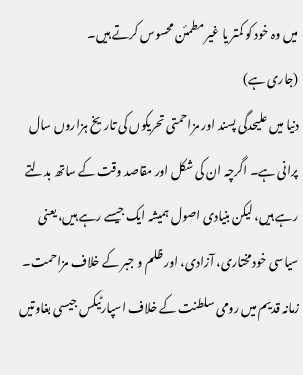میں وہ خود کو کمتر یا غیر مطمئن محسوس کرتے ہیں۔
(جاری ہے)
دنیا میں علیحدگی پسند اور مزاحمتی تحریکوں کی تاریخ ہزاروں سال پرانی ہے۔ اگرچہ ان کی شکل اور مقاصد وقت کے ساتھ بدلتے رہے ہیں، لیکن بنیادی اصول ہمیشہ ایک جیسے رہے ہیں، یعنی سیاسی خودمختاری، آزادی، اور ظلم و جبر کے خلاف مزاحمت۔
زمانہ قدیم میں رومی سلطنت کے خلاف اسپارٹیکس جیسی بغاوتیں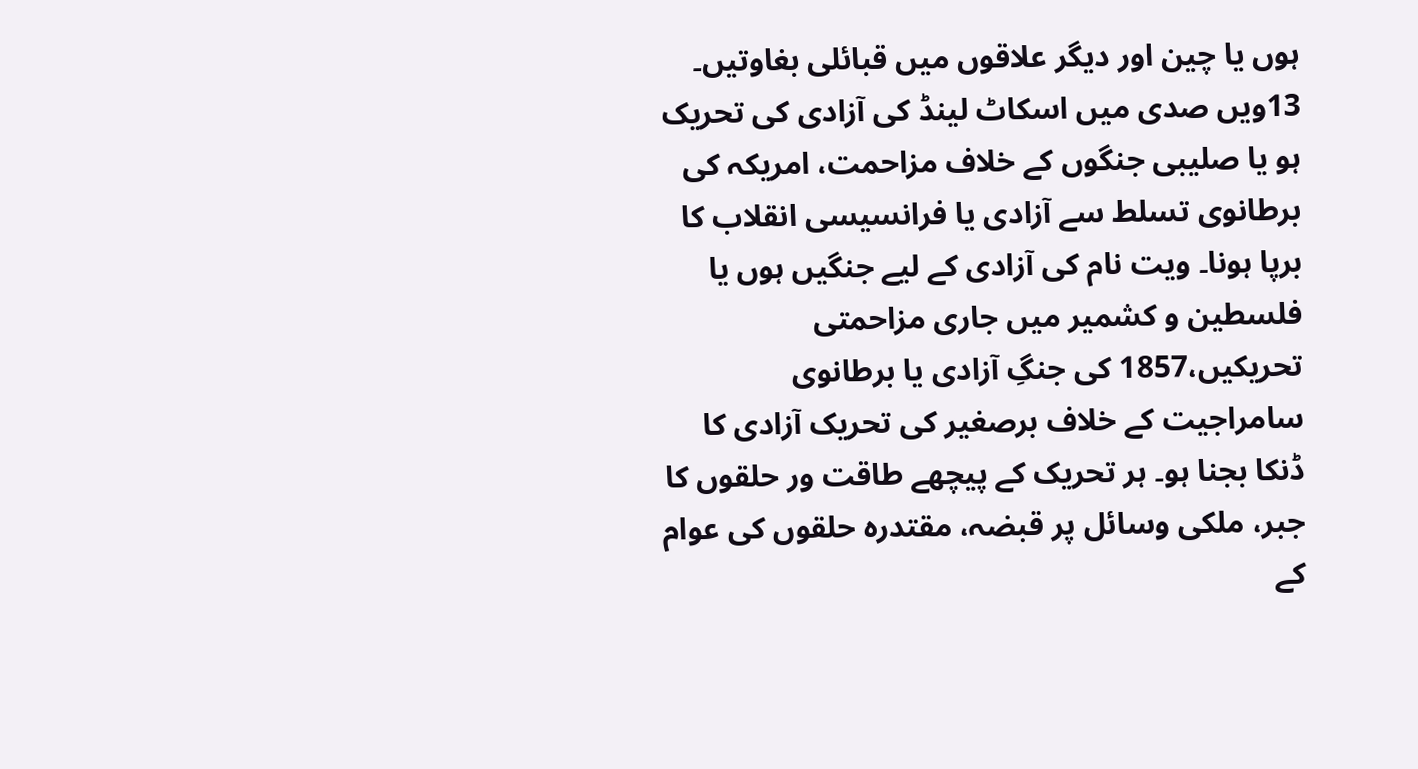ہوں یا چین اور دیگر علاقوں میں قبائلی بغاوتیں۔
13ویں صدی میں اسکاٹ لینڈ کی آزادی کی تحریک ہو یا صلیبی جنگوں کے خلاف مزاحمت، امریکہ کی برطانوی تسلط سے آزادی یا فرانسیسی انقلاب کا برپا ہونا۔ ویت نام کی آزادی کے لیے جنگیں ہوں یا فلسطین و کشمیر میں جاری مزاحمتی تحریکیں،1857 کی جنگِ آزادی یا برطانوی سامراجیت کے خلاف برصغیر کی تحریک آزادی کا ڈنکا بجنا ہو۔ ہر تحریک کے پیچھے طاقت ور حلقوں کا جبر، ملکی وسائل پر قبضہ، مقتدرہ حلقوں کی عوام کے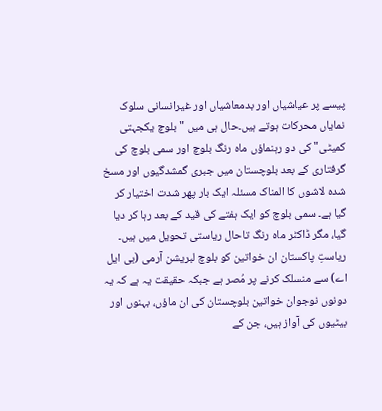پیسے پر عیاشیاں اور بدمعاشیاں اور غیرانسانی سلوک نمایاں محرکات ہوتے ہیں۔حال ہی میں "بلوچ یکجہتی کمیٹی" کی دو رہنماؤں ماہ رنگ بلوچ اور سمی بلوچ کی گرفتاری کے بعد بلوچستان میں جبری گمشدگیوں اور مسخ شدہ لاشوں کا المناک مسئلہ ایک بار پھر شدت اختیار کر گیا ہے۔ سمی بلوچ کو ایک ہفتے کی قید کے بعد رہا کر دیا گیا، مگر ڈاکٹر ماہ رنگ تاحال ریاستی تحویل میں ہیں۔ ریاستِ پاکستان ان خواتین کو بلوچ لبریشن آرمی (بی ایل اے) سے منسلک کرنے پر مُصر ہے جبکہ حقیقت یہ ہے کہ یہ دونوں نوجوان خواتین بلوچستان کی ان ماؤں، بہنوں اور بیٹیوں کی آواز ہیں، جن کے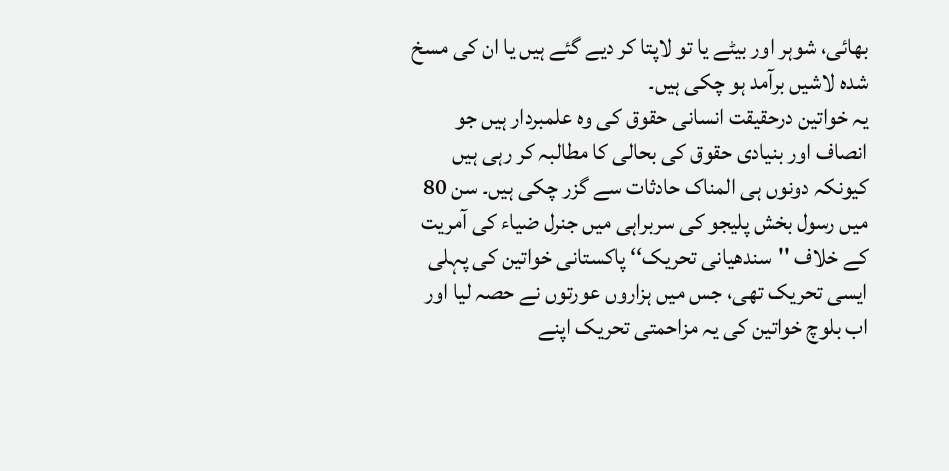بھائی، شوہر اور بیٹے یا تو لاپتا کر دیے گئے ہیں یا ان کی مسخ شدہ لاشیں برآمد ہو چکی ہیں۔
یہ خواتین درحقیقت انسانی حقوق کی وہ علمبردار ہیں جو انصاف اور بنیادی حقوق کی بحالی کا مطالبہ کر رہی ہیں کیونکہ دونوں ہی المناک حادثات سے گزر چکی ہیں۔ سن 80 میں رسول بخش پلیجو کی سربراہی میں جنرل ضیاء کی آمریت کے خلاف ''سندھیانی تحریک‘‘ پاکستانی خواتین کی پہلی ایسی تحریک تھی، جس میں ہزاروں عورتوں نے حصہ لیا اور اب بلوچ خواتین کی یہ مزاحمتی تحریک اپنے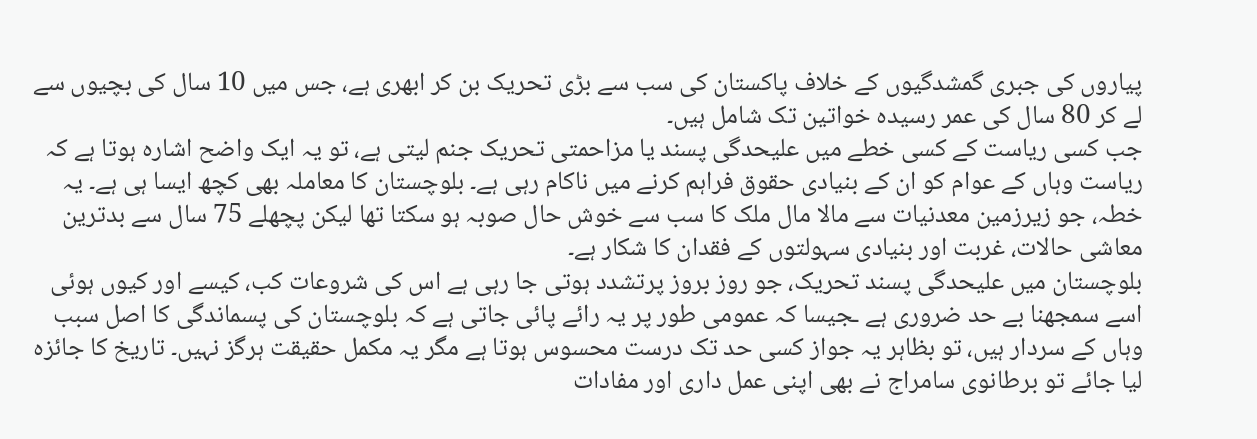پیاروں کی جبری گمشدگیوں کے خلاف پاکستان کی سب سے بڑی تحریک بن کر ابھری ہے، جس میں 10 سال کی بچیوں سے لے کر 80 سال کی عمر رسیدہ خواتین تک شامل ہیں۔
جب کسی ریاست کے کسی خطے میں علیحدگی پسند یا مزاحمتی تحریک جنم لیتی ہے، تو یہ ایک واضح اشارہ ہوتا ہے کہ ریاست وہاں کے عوام کو ان کے بنیادی حقوق فراہم کرنے میں ناکام رہی ہے۔ بلوچستان کا معاملہ بھی کچھ ایسا ہی ہے۔ یہ خطہ، جو زیرزمین معدنیات سے مالا مال ملک کا سب سے خوش حال صوبہ ہو سکتا تھا لیکن پچھلے 75 سال سے بدترین معاشی حالات، غربت اور بنیادی سہولتوں کے فقدان کا شکار ہے۔
بلوچستان میں علیحدگی پسند تحریک، جو روز بروز پرتشدد ہوتی جا رہی ہے اس کی شروعات کب، کیسے اور کیوں ہوئی اسے سمجھنا بے حد ضروری ہے ـجیسا کہ عمومی طور پر یہ رائے پائی جاتی ہے کہ بلوچستان کی پسماندگی کا اصل سبب وہاں کے سردار ہیں، تو بظاہر یہ جواز کسی حد تک درست محسوس ہوتا ہے مگر یہ مکمل حقیقت ہرگز نہیں۔ تاریخ کا جائزہ لیا جائے تو برطانوی سامراج نے بھی اپنی عمل داری اور مفادات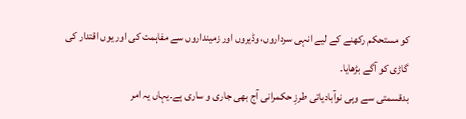کو مستحکم رکھنے کے لیے انہی سرداروں، وڈیروں اور زمینداروں سے مفاہمت کی اور یوں اقتدار کی گاڑی کو آگے بڑھایا۔
بدقسمتی سے وہی نوآبادیاتی طرزِ حکمرانی آج بھی جاری و ساری ہے۔یہاں یہ امر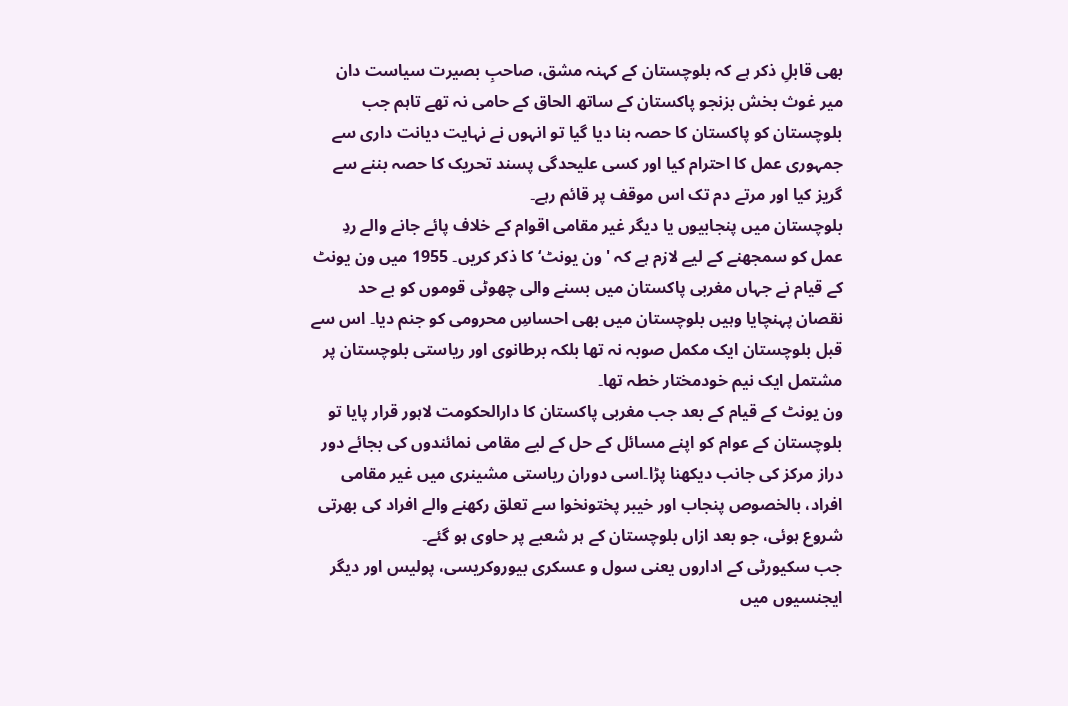بھی قابلِ ذکر ہے کہ بلوچستان کے کہنہ مشق، صاحبِ بصیرت سیاست دان میر غوث بخش بزنجو پاکستان کے ساتھ الحاق کے حامی نہ تھے تاہم جب بلوچستان کو پاکستان کا حصہ بنا دیا گیا تو انہوں نے نہایت دیانت داری سے جمہوری عمل کا احترام کیا اور کسی علیحدگی پسند تحریک کا حصہ بننے سے گریز کیا اور مرتے دم تک اس موقف پر قائم رہے۔
بلوچستان میں پنجابیوں یا دیگر غیر مقامی اقوام کے خلاف پائے جانے والے ردِ عمل کو سمجھنے کے لیے لازم ہے کہ 'ون یونٹ‘ کا ذکر کریں۔ 1955 میں ون یونٹ کے قیام نے جہاں مغربی پاکستان میں بسنے والی چھوٹی قوموں کو بے حد نقصان پہنچایا وہیں بلوچستان میں بھی احساسِ محرومی کو جنم دیا۔ اس سے قبل بلوچستان ایک مکمل صوبہ نہ تھا بلکہ برطانوی اور ریاستی بلوچستان پر مشتمل ایک نیم خودمختار خطہ تھا۔
ون یونٹ کے قیام کے بعد جب مغربی پاکستان کا دارالحکومت لاہور قرار پایا تو بلوچستان کے عوام کو اپنے مسائل کے حل کے لیے مقامی نمائندوں کی بجائے دور دراز مرکز کی جانب دیکھنا پڑا۔اسی دوران ریاستی مشینری میں غیر مقامی افراد، بالخصوص پنجاب اور خیبر پختونخوا سے تعلق رکھنے والے افراد کی بھرتی شروع ہوئی، جو بعد ازاں بلوچستان کے ہر شعبے پر حاوی ہو گئے۔
جب سکیورٹی کے اداروں یعنی سول و عسکری بیوروکریسی، پولیس اور دیگر ایجنسیوں میں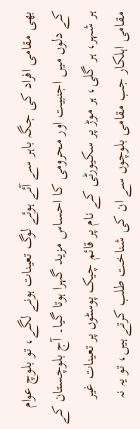بھی مقامی افراد کی جگہ باہر سے آئے ہوئے لوگ تعینات ہونے لگے، تو بلوچ عوام کے دلوں میں اجنبیت اور محرومی کا احساس مزید گہرا ہوتا گیا۔ آج بلوچستان کے ہر شہر، ہر گلی، ہر موڑ پر سکیورٹی کے نام پر قائم چیک پوسٹوں پر تعینات غیر مقامی اہلکار جب مقامی بلوچوں سے ان کی شناخت طلب کرتے ہیں، تو یہ نہ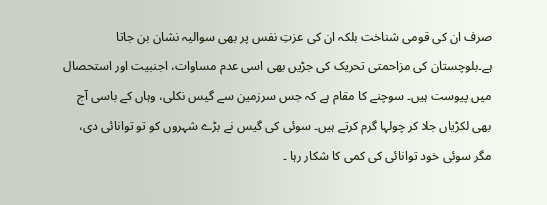صرف ان کی قومی شناخت بلکہ ان کی عزتِ نفس پر بھی سوالیہ نشان بن جاتا ہے۔بلوچستان کی مزاحمتی تحریک کی جڑیں بھی اسی عدم مساوات، اجنبیت اور استحصال میں پیوست ہیں۔ سوچنے کا مقام ہے کہ جس سرزمین سے گیس نکلی، وہاں کے باسی آج بھی لکڑیاں جلا کر چولہا گرم کرتے ہیں۔ سوئی کی گیس نے بڑے شہروں کو تو توانائی دی، مگر سوئی خود توانائی کی کمی کا شکار رہا ۔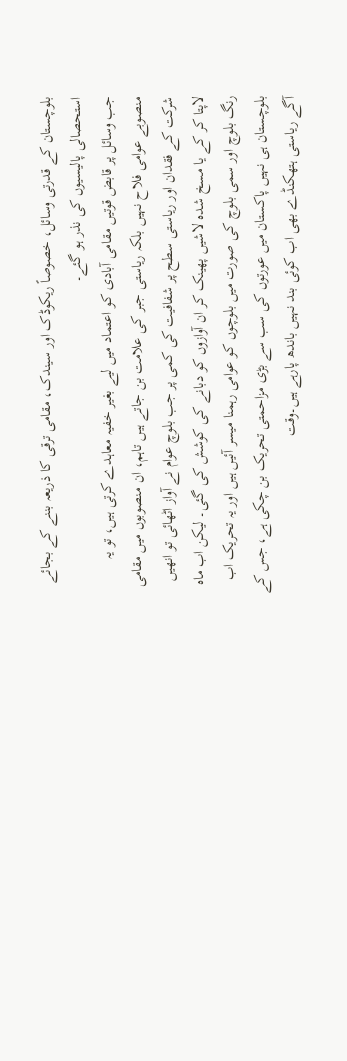بلوچستان کے قدرتی وسائل، خصوصاً ریکوڈک اور سیندک، مقامی ترقی کا ذریعہ بننے کے بجائے استحصالی پالیسیوں کی نذر ہو گئے۔
جب وسائل پر قابض قوتیں مقامی آبادی کو اعتماد میں لیے بغیر خفیہ معاہدے کرتی ہیں، تو یہ منصوبے عوامی فلاح نہیں بلکہ ریاستی جبر کی علامت بن جاتے ہیں تاہم، ان منصوبوں میں مقامی شرکت کے فقدان اور ریاستی سطح پر شفافیت کی کمی پر جب بلوچ عوام نے آواز اٹھائی تو انھیں لاپتا کر کے یا مسخ شدہ لاشیں پھینک کر ان آوازوں کو دبانے کی کوشش کی گئی۔ لیکن اب ماہ رنگ بلوچ اور سمی بلوچ کی صورت میں بلوچوں کو عوامی رہمنا میسر آئیں ہیں اور یہ تحریک اب بلوچستان ہی نہیں پاکستان میں عورتوں کی سب سے بڑی مزاحمتی تحریک بن چکی ہے، جس کے آگے ریاستی ہتھکنڈے بھی اب کوئی بند نہیں باندھ پارہے ہیں۔وقت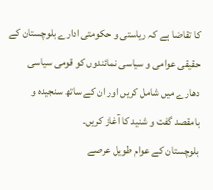کا تقاضا ہے کہ ریاستی و حکومتی ادارے بلوچستان کے حقیقی عوامی و سیاسی نمائندوں کو قومی سیاسی دھارے میں شامل کریں اور ان کے ساتھ سنجیدہ و بامقصد گفت و شنید کا آغاز کریں۔
بلوچستان کے عوام طویل عرصے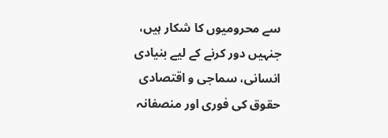سے محرومیوں کا شکار ہیں، جنہیں دور کرنے کے لیے بنیادی انسانی، سماجی و اقتصادی حقوق کی فوری اور منصفانہ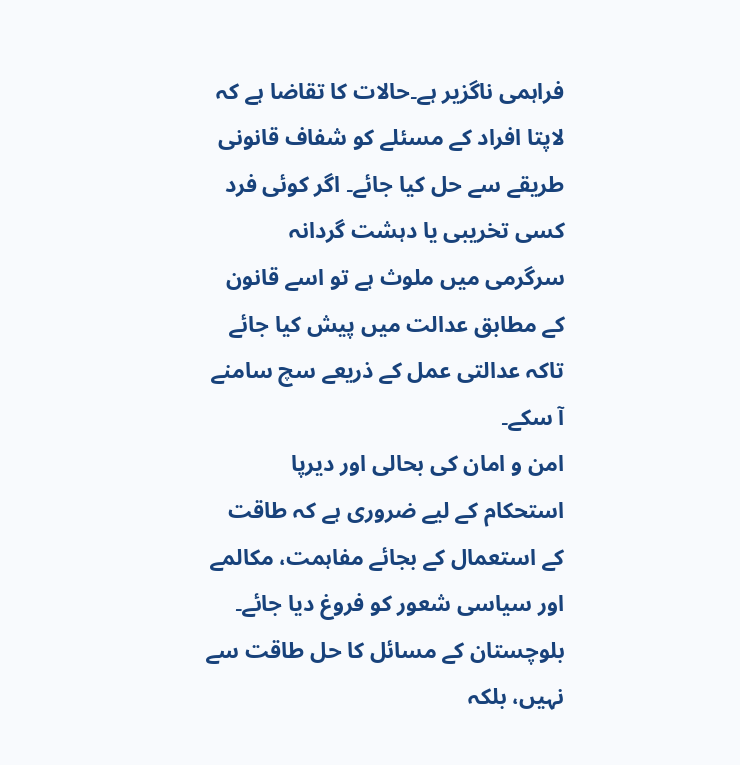فراہمی ناگزیر ہے۔حالات کا تقاضا ہے کہ لاپتا افراد کے مسئلے کو شفاف قانونی طریقے سے حل کیا جائے۔ اگر کوئی فرد کسی تخریبی یا دہشت گردانہ سرگرمی میں ملوث ہے تو اسے قانون کے مطابق عدالت میں پیش کیا جائے تاکہ عدالتی عمل کے ذریعے سچ سامنے آ سکے۔
امن و امان کی بحالی اور دیرپا استحکام کے لیے ضروری ہے کہ طاقت کے استعمال کے بجائے مفاہمت، مکالمے اور سیاسی شعور کو فروغ دیا جائے۔ بلوچستان کے مسائل کا حل طاقت سے نہیں، بلکہ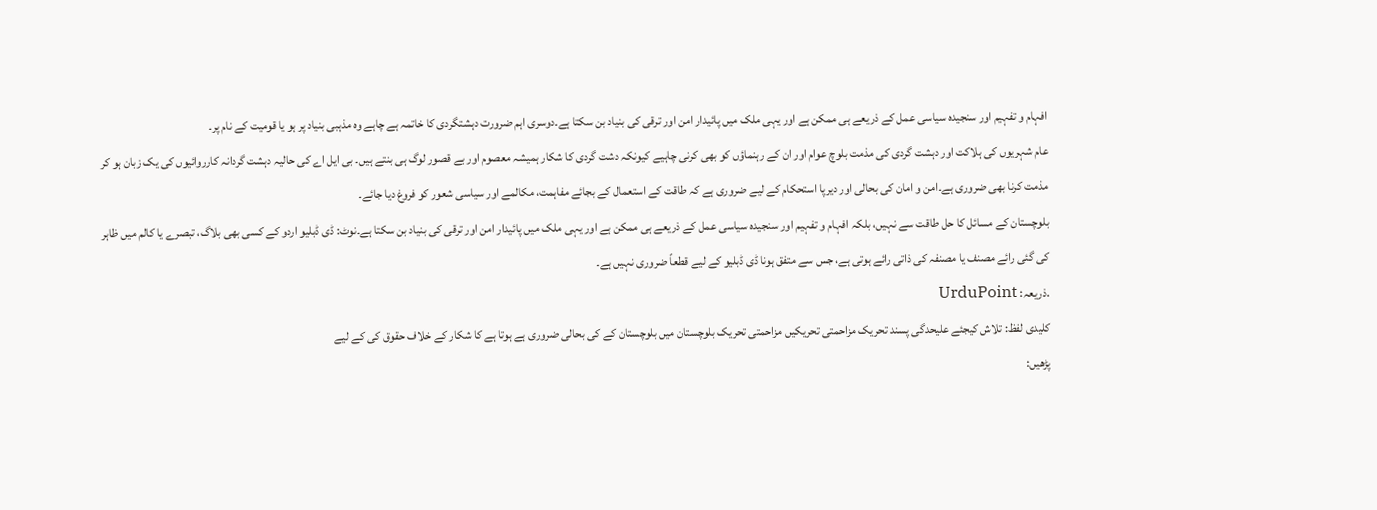افہام و تفہیم اور سنجیدہ سیاسی عمل کے ذریعے ہی ممکن ہے اور یہی ملک میں پائیدار امن اور ترقی کی بنیاد بن سکتا ہے۔دوسری اہم ضرورت دہشتگردی کا خاتمہ ہے چاہے وہ مذہبی بنیاد پر ہو یا قومیت کے نام پر۔
عام شہریوں کی ہلاکت اور دہشت گردی کی مذمت بلوچ عوام اور ان کے رہنماؤں کو بھی کرنی چاہیے کیونکہ دشت گردی کا شکار ہمیشہ معصوم اور بے قصور لوگ ہی بنتے ہیں۔ بی ایل اے کی حالیہ دہشت گردانہ کارروائیوں کی یک زبان ہو کر مذمت کرنا بھی ضروری ہے۔امن و امان کی بحالی اور دیرپا استحکام کے لیے ضروری ہے کہ طاقت کے استعمال کے بجائے مفاہمت، مکالمے اور سیاسی شعور کو فروغ دیا جائے۔
بلوچستان کے مسائل کا حل طاقت سے نہیں، بلکہ افہام و تفہیم اور سنجیدہ سیاسی عمل کے ذریعے ہی ممکن ہے اور یہی ملک میں پائیدار امن اور ترقی کی بنیاد بن سکتا ہے۔نوٹ: ڈی ڈبلیو اردو کے کسی بھی بلاگ، تبصرے یا کالم میں ظاہر کی گئی رائے مصنف یا مصنفہ کی ذاتی رائے ہوتی ہے، جس سے متفق ہونا ڈی ڈبلیو کے لیے قطعاً ضروری نہیں ہے۔
.ذریعہ: UrduPoint
کلیدی لفظ: تلاش کیجئے علیحدگی پسند تحریک مزاحمتی تحریکیں مزاحمتی تحریک بلوچستان میں بلوچستان کے کی بحالی ضروری ہے ہوتا ہے کا شکار کے خلاف حقوق کی کے لیے
پڑھیں: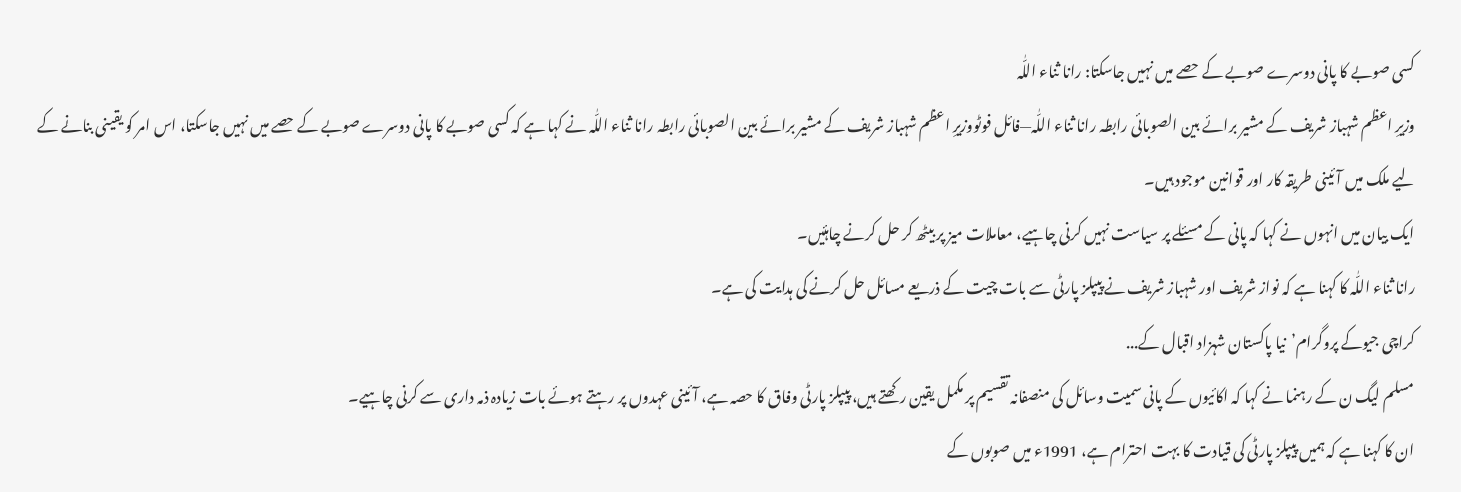کسی صوبے کا پانی دوسرے صوبے کے حصے میں نہیں جاسکتا: رانا ثناء اللّٰہ
وزیرِ اعظم شہباز شریف کے مشیر برائے بین الصوبائی رابطہ رانا ثناء اللّٰہ—فائل فوٹووزیرِ اعظم شہباز شریف کے مشیر برائے بین الصوبائی رابطہ رانا ثناء اللّٰہ نے کہا ہے کہ کسی صوبے کا پانی دوسرے صوبے کے حصے میں نہیں جاسکتا، اس امر کو یقینی بنانے کے لیے ملک میں آئینی طریقہ کار اور قوانین موجود ہیں۔
ایک بیان میں انہوں نے کہا کہ پانی کے مسئلے پر سیاست نہیں کرنی چاہیے، معاملات میز پر بیٹھ کر حل کرنے چاہئیں۔
رانا ثناء اللّٰہ کا کہنا ہے کہ نواز شریف اور شہباز شریف نے پیپلز پارٹی سے بات چیت کے ذریعے مسائل حل کرنے کی ہدایت کی ہے۔
کراچی جیوکے پروگرام’نیا پاکستان شہزاد اقبال کے...
مسلم لیگ ن کے رہنما نے کہا کہ اکائیوں کے پانی سمیت وسائل کی منصفانہ تقسیم پر مکمل یقین رکھتے ہیں، پیپلز پارٹی وفاق کا حصہ ہے، آئینی عہدوں پر رہتے ہوئے بات زیادہ ذمہ داری سے کرنی چاہیے۔
ان کا کہنا ہے کہ ہمیں پیپلز پارٹی کی قیادت کا بہت احترام ہے، 1991ء میں صوبوں کے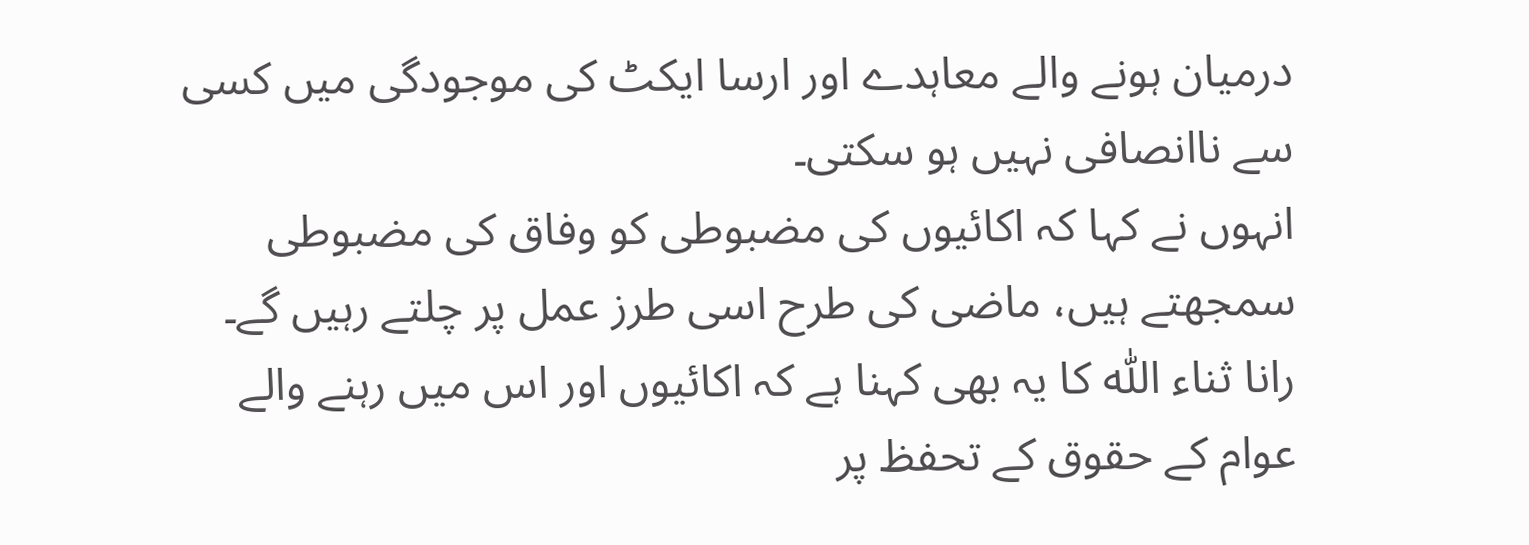درمیان ہونے والے معاہدے اور ارسا ایکٹ کی موجودگی میں کسی سے ناانصافی نہیں ہو سکتی۔
انہوں نے کہا کہ اکائیوں کی مضبوطی کو وفاق کی مضبوطی سمجھتے ہیں، ماضی کی طرح اسی طرز عمل پر چلتے رہیں گے۔
رانا ثناء اللّٰہ کا یہ بھی کہنا ہے کہ اکائیوں اور اس میں رہنے والے عوام کے حقوق کے تحفظ پر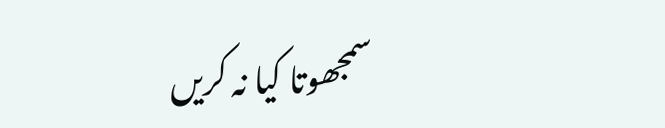سمجھوتا کیا نہ کریں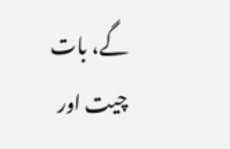گے، بات چیت اور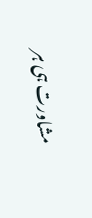مشاورت ہی ہر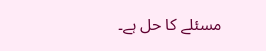مسئلے کا حل ہے۔